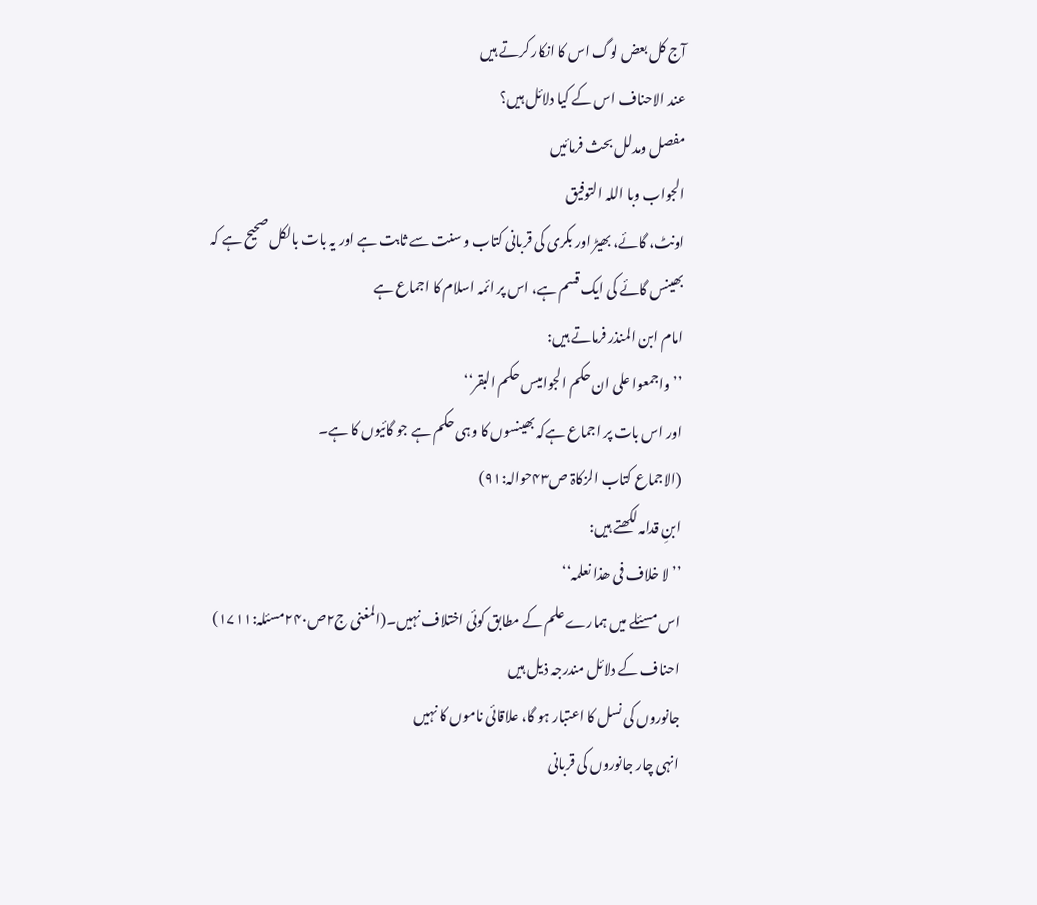آج کل بعض لوگ اس کا انکار کرتے ہیں
عند الاحناف اس کے کیا دلائل ہیں؟
مفصل ومدلل بحث فرمائیں
الجواب وبا اللہ التوفیق
اونٹ، گائے، بھیڑ اور بکری کی قربانی کتاب و سنت سے ثابت ہے اور یہ بات بالکل صحیح ہے کہ
بھینس گائے کی ایک قسم ہے، اس پر ائمہ اسلام کا اجماع ہے
امام ابن المنذر فرماتے ہیں:
’’ واجمعوا علی ان حکم الجوامیس حکم البقر‘‘
اور اس بات پر اجماع ہےکہ بھینسوں کا وہی حکم ہے جو گائیوں کا ہے۔
(الاجماع کتاب الزکاۃ ص۴۳حوالہ:۹۱)
ابنِ قدامہ لکھتے ہیں:
’’ لا خلاف فی ھذا نعلمہ‘‘
اس مسئلے میں ہمارے علم کے مطابق کوئی اختلاف نہیں۔(المغنی ج۲ص۲۴۰مسئلہ:۱۷۱۱)
احناف کے دلائل مندرجہ ذیل ہیں
جانوروں کی نسل کا اعتبار ہو گا، علاقائی ناموں کا نہیں
انہی چار جانوروں کی قربانی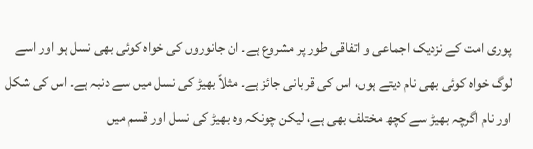پوری امت کے نزدیک اجماعی و اتفاقی طور پر مشروع ہے۔ ان جانوروں کی خواہ کوئی بھی نسل ہو اور اسے لوگ خواہ کوئی بھی نام دیتے ہوں، اس کی قربانی جائز ہے۔ مثلاً بھیڑ کی نسل میں سے دنبہ ہے۔ اس کی شکل اور نام اگرچہ بھیڑ سے کچھ مختلف بھی ہے، لیکن چونکہ وہ بھیڑ کی نسل اور قسم میں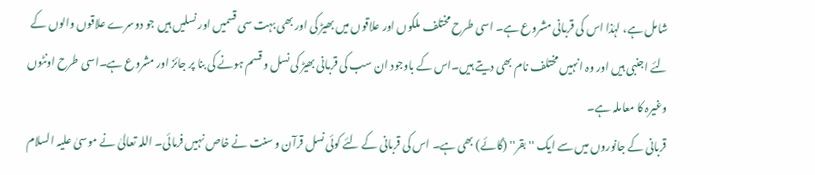شامل ہے، لہٰذا اس کی قربانی مشروع ہے۔ اسی طرح مختلف ملکوں اور علاقوں میں بھیڑ کی اور بھی بہت سی قسمیں اور نسلیں ہیں جو دوسرے علاقوں والوں کے لئے اجنبی ہیں اور وہ انہیں مختلف نام بھی دیتے ہیں۔اس کے باوجود ان سب کی قربانی بھیڑ کی نسل و قسم ہونے کی بنا پر جائز اور مشروع ہے۔اسی طرح اونٹوں وغیرہ کا معاملہ ہے۔
قربانی کے جانوروں میں سے ایک ''بقر'' (گائے) بھی ہے۔ اس کی قربانی کے لئے کوئی نسل قرآن و سنت نے خاص نہیں فرمائی۔ اللہ تعالیٰ نے موسیٰ علیہ السلام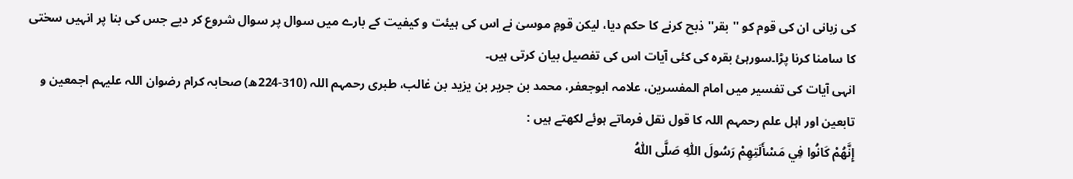کی زبانی ان کی قوم کو ''بقر'' ذبح کرنے کا حکم دیا، لیکن قومِ موسیٰ نے اس کی ہیئت و کیفیت کے بارے میں سوال پر سوال شروع کر دیے جس کی بنا پر انہیں سختی کا سامنا کرنا پڑا۔سورہئ بقرہ کی کئی آیات اس کی تفصیل بیان کرتی ہیں۔
انہی آیات کی تفسیر میں امام المفسرین، علامہ ابوجعفر، محمد بن جریر بن یزید بن غالب، طبری رحمہم اللہ (310-224ھ) صحابہ کرام رضوان اللہ علیہم اجمعین و تابعین اور اہل علم رحمہم اللہ کا قول نقل فرماتے ہوئے لکھتے ہیں :
إِنَّھُمْ کَانُوا فِي مَسْأَلَتِھِمْ رَسُولَ اللّٰہِ صَلَّی اللّٰہُ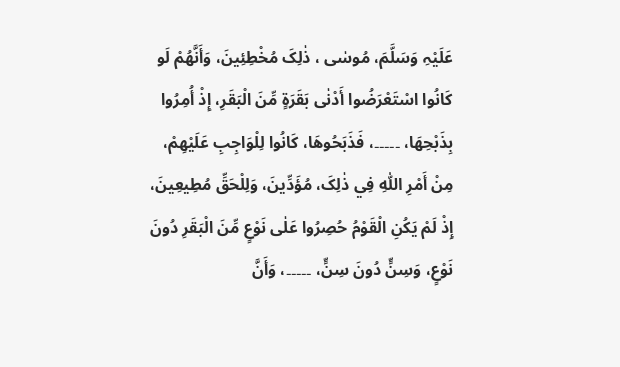عَلَیْہِ وَسَلَّمَ، مُوسٰی ، ذٰلِکَ مُخْطِئِینَ، وَأَنَّھُمْ لَو کَانُوا اسْتَعْرَضُوا أَدْنٰی بَقَرَۃٍ مِّنَ الْبَقَرِ، إِذْ أُمِرُوا بِذَبْحِھَا، ۔۔۔۔۔، فَذَبَحُوھَا، کَانُوا لِلْوَاجِبِ عَلَیْھِمْ، مِنْ أَمْرِ اللّٰہِ فِي ذٰلِکَ، مُؤَدِّینَ، وَلِلْحَقِّ مُطِیعِینَ، إِذْ لَمْ یَکُنِ الْقَوْمُ حُصِرُوا عَلٰی نَوْعٍ مِّنَ الْبَقَرِ دُونَ نَوْعٍ، وَسِنٍّ دُونَ سِنٍّ، ۔۔۔۔۔، وَأَنَّ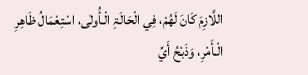اللَّازِمَ کَانَ لَھُمْ، فِي الْحَالَۃِ الْـأُولٰی، اسْتِعْمَالُ ظَاھِرِ الْـأَمْرِ، وَذَبْحُ أَيِّ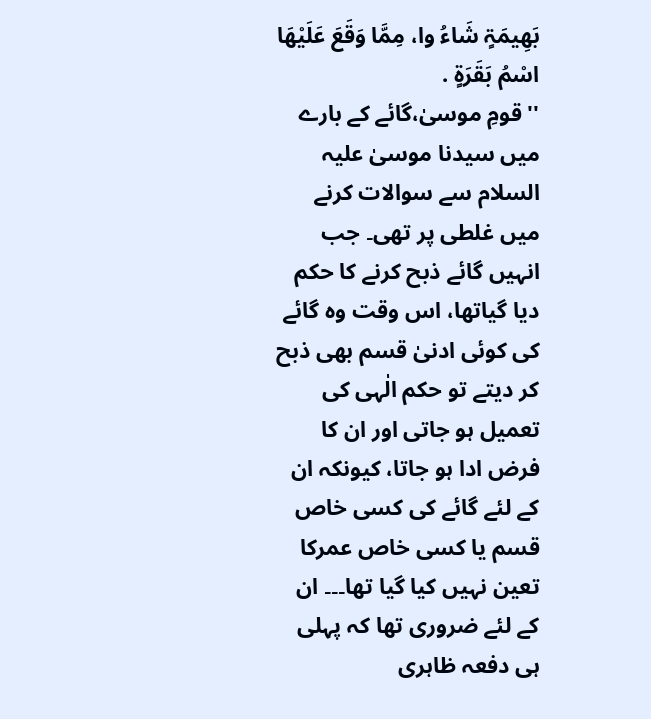بَھِیمَۃٍ شَاءُ وا، مِمَّا وَقَعَ عَلَیْھَا اسْمُ بَقَرَۃٍ .
''قومِ موسیٰ،گائے کے بارے میں سیدنا موسیٰ علیہ السلام سے سوالات کرنے میں غلطی پر تھی۔ جب انہیں گائے ذبح کرنے کا حکم دیا گیاتھا، اس وقت وہ گائے کی کوئی ادنیٰ قسم بھی ذبح کر دیتے تو حکم الٰہی کی تعمیل ہو جاتی اور ان کا فرض ادا ہو جاتا، کیونکہ ان کے لئے گائے کی کسی خاص قسم یا کسی خاص عمرکا تعین نہیں کیا گیا تھا۔۔۔ ان کے لئے ضروری تھا کہ پہلی ہی دفعہ ظاہری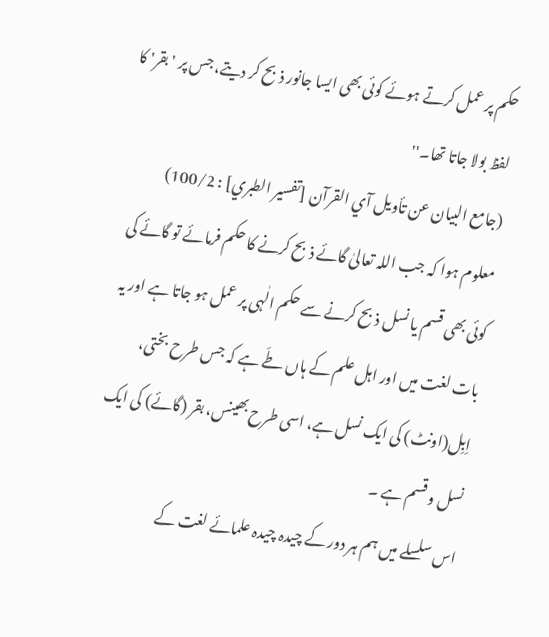حکم پر عمل کرتے ہوئے کوئی بھی ایسا جانور ذبح کر دیتے، جس پر 'بقر' کا لفظ بولا جاتا تھا۔''
(جامع البیان عن تأویل آي القرآن [تفسیر الطبري] : 100/2)
معلوم ہوا کہ جب اللہ تعالیٰ گائے ذبح کرنے کا حکم فرمائے تو گائے کی کوئی بھی قسم یا نسل ذبح کرنے سے حکم الٰہی پر عمل ہو جاتا ہے اور یہ بات لغت میں اور اہل علم کے ہاں طَے ہے کہ جس طرح بختی، اِبِل(اونٹ) کی ایک نسل ہے، اسی طرح بھینس، بقر (گائے) کی ایک نسل و قسم ہے ۔
اس سلسلے میں ہم ہر دور کے چیدہ چیدہ علمائے لغت کے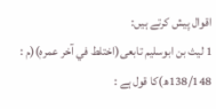اقوال پیش کرتے ہیں:
1 لیث بن ابوسلیم تابعی(اختلط في آخر عمرہٖ)(م : 138/148ھ)کا قول ہے :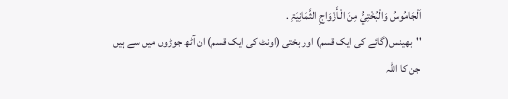اَلْجَامُوسُ وَالْبُخْتِيُّ مِنَ الْـأَزْوَاجِ الثَّمَانِیَۃِ .
''بھینس(گائے کی ایک قسم) اور بختی (اونٹ کی ایک قسم) ان آٹھ جوڑوں میں سے ہیں جن کا اللہ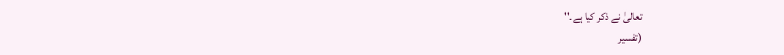تعالیٰ نے ذکر کیا ہے۔''
(تفسیر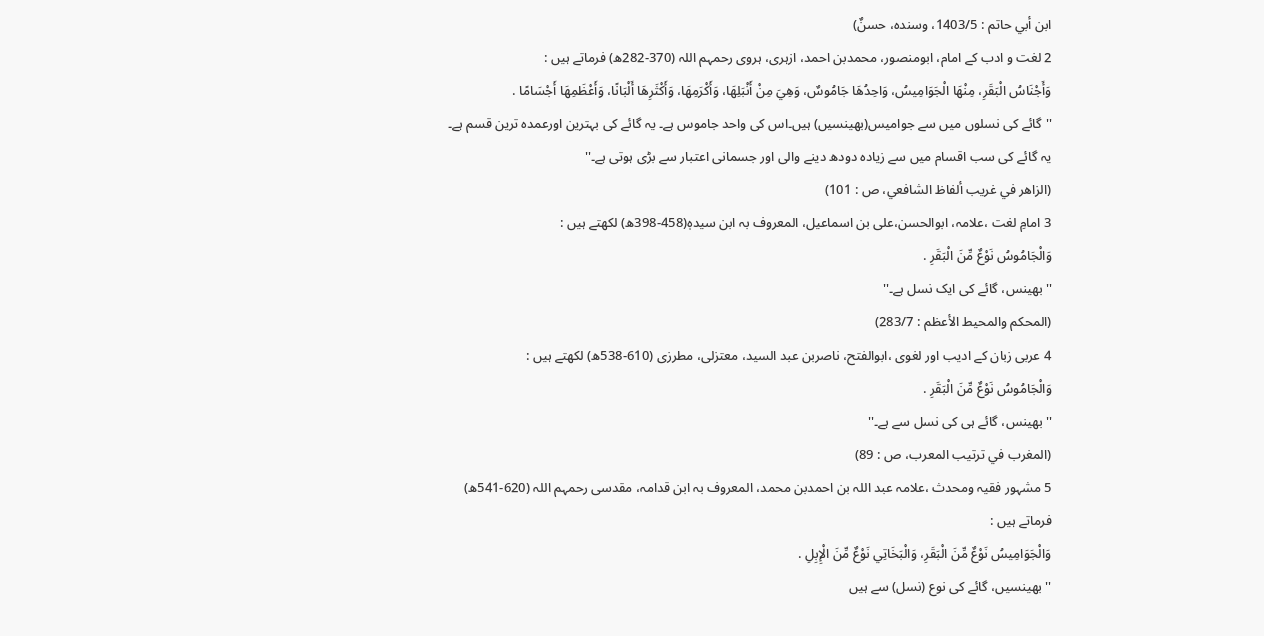ابن أبي حاتم : 1403/5، وسندہ، حسنٌ)
2 لغت و ادب کے امام، ابومنصور، محمدبن احمد، ازہری، ہروی رحمہم اللہ (370-282ھ) فرماتے ہیں :
وَأَجْنَاسُ الْبَقَرِ، مِنْھَا الْجَوَامِیسُ، وَاحِدُھَا جَامُوسٌ، وَھِيَ مِنْ أَنْبَلِھَا، وَأَکْرَمِھَا، وَأَکْثَرِھَا أَلْبَانًا، وَأَعْظَمِھَا أَجْسَامًا .
''گائے کی نسلوں میں سے جوامیس(بھینسیں) ہیں۔اس کی واحد جاموس ہے۔ یہ گائے کی بہترین اورعمدہ ترین قسم ہے۔ یہ گائے کی سب اقسام میں سے زیادہ دودھ دینے والی اور جسمانی اعتبار سے بڑی ہوتی ہے۔''
(الزاھر في غریب ألفاظ الشافعي، ص : 101)
3 امامِ لغت ،علامہ، ابوالحسن،علی بن اسماعیل، المعروف بہ ابن سیدہٖ(458-398ھ) لکھتے ہیں :
وَالْجَامُوسُ نَوْعٌ مِّنَ الْبَقَرِ .
''بھینس، گائے کی ایک نسل ہے۔''
(المحکم والمحیط الأعظم : 283/7)
4 عربی زبان کے ادیب اور لغوی ،ابوالفتح، ناصربن عبد السید، معتزلی، مطرزی (610-538ھ) لکھتے ہیں :
وَالْجَامُوسُ نَوْعٌ مِّنَ الْبَقَرِ .
''بھینس، گائے ہی کی نسل سے ہے۔''
(المغرب في ترتیب المعرب، ص : 89)
5 مشہور فقیہ ومحدث ،علامہ عبد اللہ بن احمدبن محمد، المعروف بہ ابن قدامہ، مقدسی رحمہم اللہ (620-541ھ) فرماتے ہیں :
وَالْجَوَامِیسُ نَوْعٌ مِّنَ الْبَقَرِ، وَالْبَخَاتِي نَوْعٌ مِّنَ الْإِبِلِ .
''بھینسیں، گائے کی نوع (نسل) سے ہیں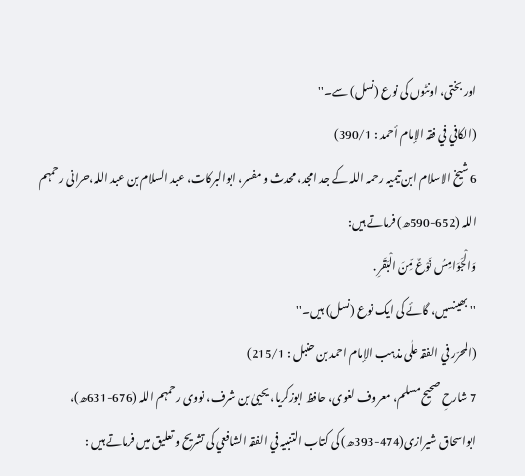اور بختی، اونٹوں کی نوع (نسل) سے۔''
(الکافي في فقہ الإمام أحمد : 390/1)
6 شیخ الاسلام ابن تیمیہ رحمہ اللہ کے جد امجد، محدث و مفسر، ابوالبرکات، عبد السلام بن عبد اللہ،حرانی رحمہم اللہ (652-590ھ) فرماتے ہیں:
وَالْجَوَامِسُ نَوْعٌ مِّنَ الْبَقَرِ .
''بھینسیں، گائے کی ایک نوع (نسل) ہیں۔''
(المحرّر في الفقہ علٰی مذہب الإمام احمد بن حنبل : 215/1)
7 شارحِ صحیح مسلم، معروف لغوی، حافظ ابوزکریا، یحییٰ بن شرف، نووی رحمہم اللہ (676-631ھ)، ابواسحاق شیرازی(474-393ھ) کی کتاب التنبیہ في الفقہ الشافعي کی تشریح و تعلیق میں فرماتے ہیں :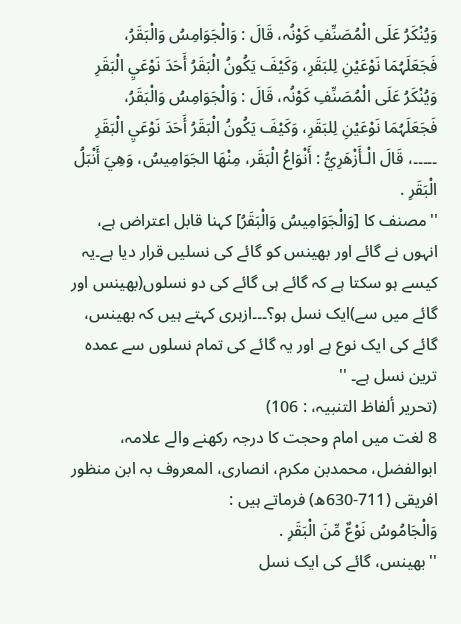وَیُنْکَرُ عَلَی الْمُصَنِّفِ کَوْنُہ، قَالَ : وَالْجَوَامِسُ وَالْبَقَرُ، فَجَعَلَہُمَا نَوْعَیْنِ لِلبَقَرِ، وَکَیْفَ یَکُونُ الْبَقَرُ أَحَدَ نَوْعَيِ الْبَقَرِ
وَیُنْکَرُ عَلَی الْمُصَنِّفِ کَوْنُہ، قَالَ : وَالْجَوَامِسُ وَالْبَقَرُ، فَجَعَلَہُمَا نَوْعَیْنِ لِلبَقَرِ، وَکَیْفَ یَکُونُ الْبَقَرُ أَحَدَ نَوْعَيِ الْبَقَرِ ۔۔۔۔۔، قَالَ الْـأَزْھَرِيُّ : أَنْوَاعُ الْبَقَر، مِنْھَا الجَوَامِیسُ، وَھِيَ أَنْبَلُ الْبَقَرِ .
''مصنف کا [وَالْجَوَامِیسُ وَالْبَقَرُ] کہنا قابل اعتراض ہے، انہوں نے گائے اور بھینس کو گائے کی نسلیں قرار دیا ہے۔یہ کیسے ہو سکتا ہے کہ گائے ہی گائے کی دو نسلوں(بھینس اور گائے میں سے)ایک نسل ہو؟۔۔۔ازہری کہتے ہیں کہ بھینس، گائے کی ایک نوع ہے اور یہ گائے کی تمام نسلوں سے عمدہ ترین نسل ہے۔ ''
(تحریر ألفاظ التنبیہ، : 106)
8 لغت میں امام وحجت کا درجہ رکھنے والے علامہ، ابوالفضل، محمدبن مکرم، انصاری، المعروف بہ ابن منظور افریقی (711-630ھ) فرماتے ہیں :
وَالْجَامُوسُ نَوْعٌ مِّنَ الْبَقَرِ .
''بھینس، گائے کی ایک نسل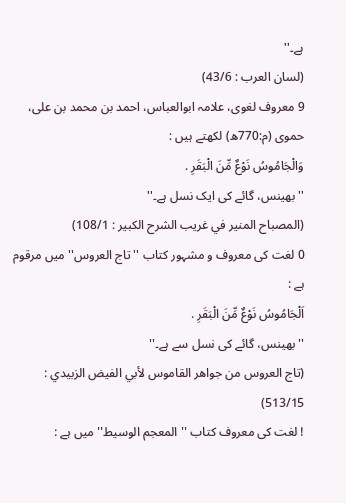ہے۔''
(لسان العرب : 43/6)
9 معروف لغوی، علامہ ابوالعباس، احمد بن محمد بن علی، حموی (م:770ھ) لکھتے ہیں :
وَالْجَامُوسُ نَوْعٌ مِّنَ الْبَقَرِ .
''بھینس، گائے کی ایک نسل ہے۔''
(المصباح المنیر في غریب الشرح الکبیر : 108/1)
0 لغت کی معروف و مشہور کتاب ''تاج العروس'' میں مرقوم ہے :
اَلْجَامُوسُ نَوْعٌ مِّنَ الْبَقَرِ .
''بھینس، گائے کی نسل سے ہے۔''
(تاج العروس من جواھر القاموس لأبي الفیض الزبیدي : 513/15)
! لغت کی معروف کتاب ''المعجم الوسیط'' میں ہے :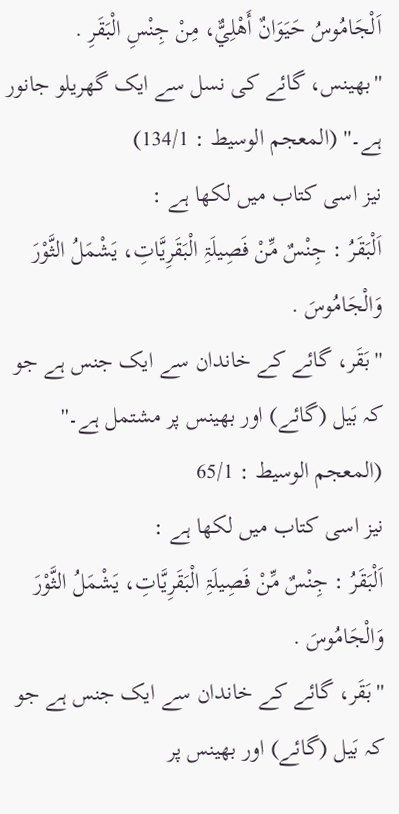اَلْجَامُوسُ حَیَوَانٌ أَھْلِيٌّ، مِنْ جِنْسِ الْبَقَرِ .
''بھینس، گائے کی نسل سے ایک گھریلو جانور ہے۔'' (المعجم الوسیط : 134/1)
نیز اسی کتاب میں لکھا ہے :
اَلْبَقَرُ : جِنْسٌ مِّنْ فَصِیلَۃِ الْبَقَرِیَّاتِ، یَشْمَلُ الثَّوْرَ وَالْجَامُوسَ .
''بَقَر، گائے کے خاندان سے ایک جنس ہے جو کہ بَیل (گائے) اور بھینس پر مشتمل ہے۔'' (المعجم الوسیط : 65/1
نیز اسی کتاب میں لکھا ہے :
اَلْبَقَرُ : جِنْسٌ مِّنْ فَصِیلَۃِ الْبَقَرِیَّاتِ، یَشْمَلُ الثَّوْرَ وَالْجَامُوسَ .
''بَقَر، گائے کے خاندان سے ایک جنس ہے جو کہ بَیل (گائے) اور بھینس پر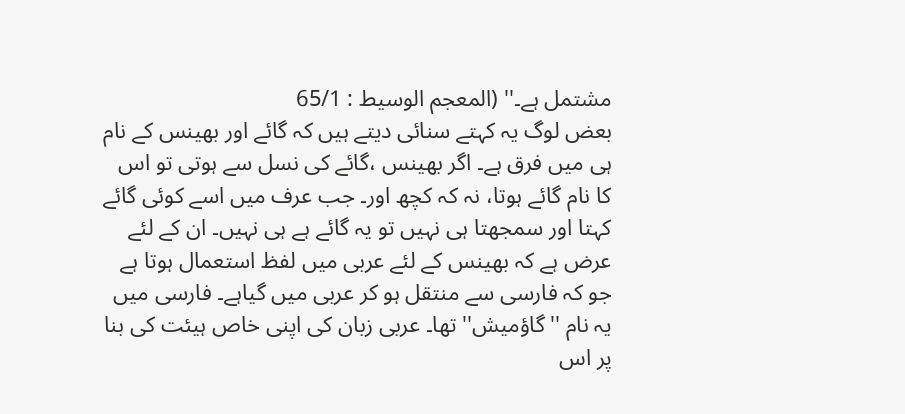مشتمل ہے۔'' (المعجم الوسیط : 65/1
بعض لوگ یہ کہتے سنائی دیتے ہیں کہ گائے اور بھینس کے نام ہی میں فرق ہے۔ اگر بھینس ،گائے کی نسل سے ہوتی تو اس کا نام گائے ہوتا، نہ کہ کچھ اور۔ جب عرف میں اسے کوئی گائے کہتا اور سمجھتا ہی نہیں تو یہ گائے ہے ہی نہیں۔ ان کے لئے عرض ہے کہ بھینس کے لئے عربی میں لفظ استعمال ہوتا ہے جو کہ فارسی سے منتقل ہو کر عربی میں گیاہے۔ فارسی میں یہ نام ''گاؤمیش'' تھا۔ عربی زبان کی اپنی خاص ہیئت کی بنا پر اس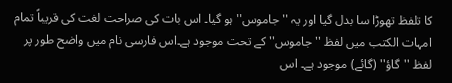کا تلفظ تھوڑا سا بدل گیا اور یہ ''جاموس'' ہو گیا۔ اس بات کی صراحت لغت کی قریباً تمام امہات الکتب میں لفظ ''جاموس'' کے تحت موجود ہے۔اس فارسی نام میں واضح طور پر لفظ ''گاؤ'' (گائے) موجود ہے۔ اس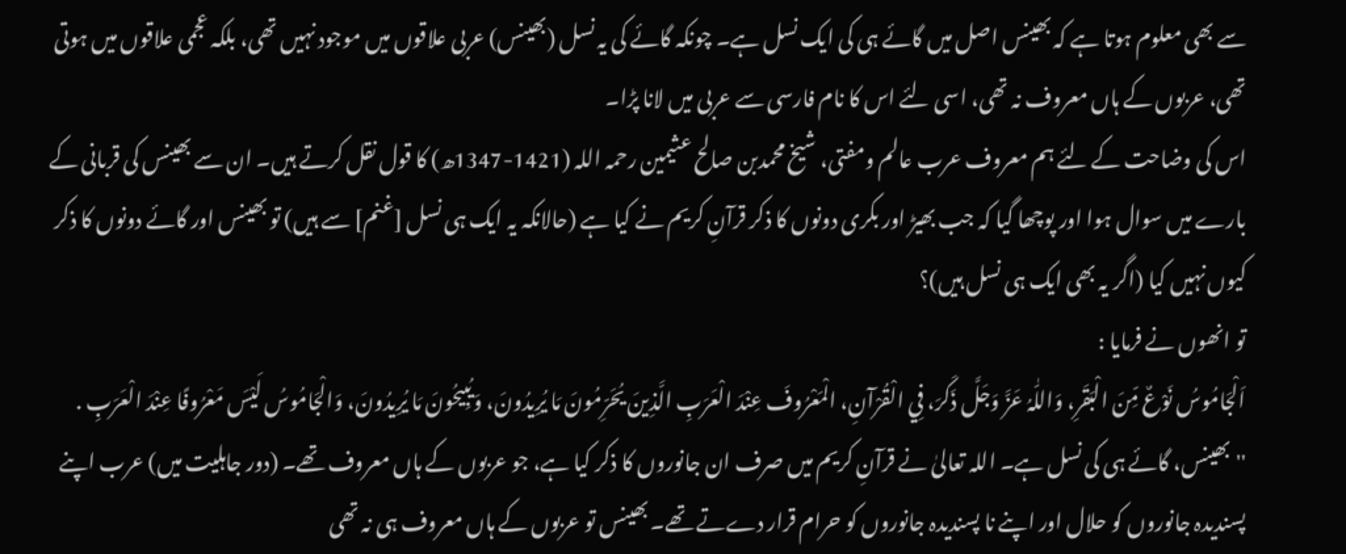سے بھی معلوم ہوتا ہے کہ بھینس اصل میں گائے ہی کی ایک نسل ہے۔ چونکہ گائے کی یہ نسل (بھینس) عربی علاقوں میں موجود نہیں تھی، بلکہ عجمی علاقوں میں ہوتی تھی، عربوں کے ہاں معروف نہ تھی، اسی لئے اس کا نام فارسی سے عربی میں لانا پڑا۔
اس کی وضاحت کے لئے ہم معروف عرب عالم ومفتی، شیخ محمدبن صالح عثیمین رحمہ اللہ (1421-1347ھ) کا قول نقل کرتے ہیں۔ ان سے بھینس کی قربانی کے بارے میں سوال ہوا اور پوچھا گیا کہ جب بھیڑ اور بکری دونوں کا ذکر قرآنِ کریم نے کیا ہے (حالانکہ یہ ایک ہی نسل [غنم] سے ہیں) تو بھینس اور گائے دونوں کا ذکر کیوں نہیں کیا (اگر یہ بھی ایک ہی نسل ہیں)؟
تو انھوں نے فرمایا :
اَلْجَامُوسُ نَوْعٌ مِّنَ الْبَقَرِ، وَاللّٰہُ عَزَّ وَجَلَّ ذَکَرَ، فِي الْقُرْآنِ، الْمَعْرُوفَ عِنْدَ الْعَرَبِ الَّذِینَ یُحَرِّمُونَ مَا یُرِیدُونَ، وَیُبِیحُونَ مَا یُرِیدُونَ، وَالْجَامُوسُ لَیْسَ مَعْرُوفًا عِنْدَ الْعَرَبِ .
''بھینس، گائے ہی کی نسل ہے۔ اللہ تعالیٰ نے قرآنِ کریم میں صرف ان جانوروں کا ذکر کیا ہے، جو عربوں کے ہاں معروف تھے۔ (دور جاہلیت میں) عرب اپنے پسندیدہ جانوروں کو حلال اور اپنے نا پسندیدہ جانوروں کو حرام قرار دےتے تھے۔ بھینس تو عربوں کے ہاں معروف ہی نہ تھی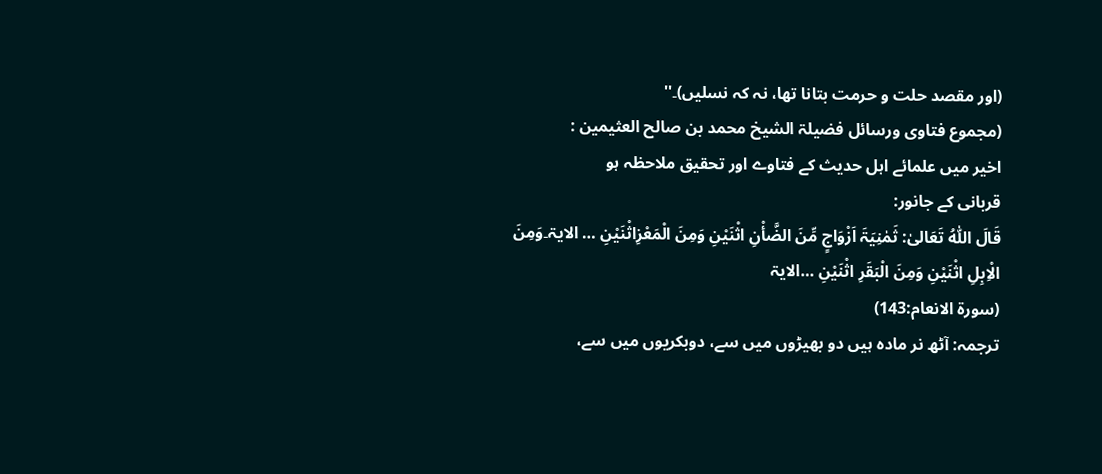(اور مقصد حلت و حرمت بتانا تھا، نہ کہ نسلیں)۔''
(مجموع فتاوی ورسائل فضیلۃ الشیخ محمد بن صالح العثیمین :
اخیر میں علمائے اہل حدیث کے فتاوے اور تحقیق ملاحظہ ہو
قربانی کے جانور:
قَالَ اللّٰہُ تَعَالیٰ: ثَمٰنِیَۃَ اَزْوَاجٍ مِّنَ الضَّأْنِ اثْنَیْنِ وَمِنَ الْمَعْزِاثْنَیْنِ … الایۃ۔وَمِنَ الْاِبِلِ اثْنَیْنِ وَمِنَ الْبَقَرِ اثْنَیْنِ …الایۃ
(سورۃ الانعام:143)
ترجمہ: آٹھ نر مادہ ہیں دو بھیڑوں میں سے، دوبکریوں میں سے،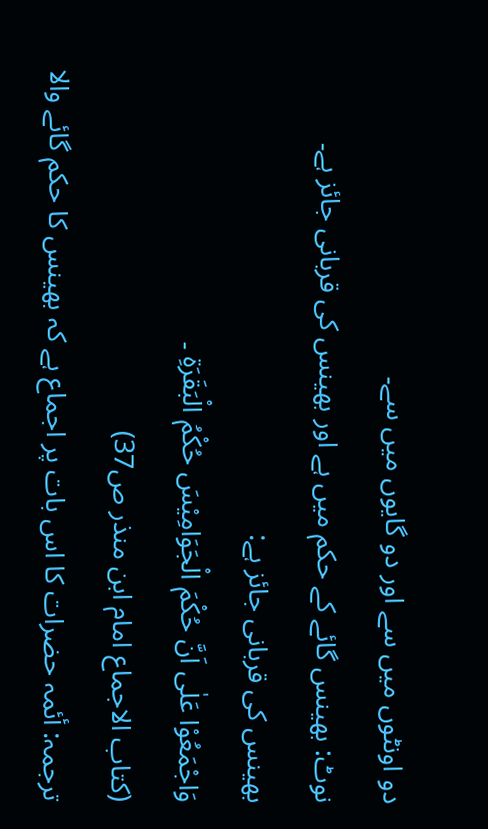دو اونٹوں میں سے اور دو گایوں میں سے۔
نوٹ: بھینس گائے کے حکم میں ہے اور بھینس کی قربانی جائز ہے۔
بھینس کی قربانی جائز ہے:
وَاجْمَعُوْا عَلٰی اَنَّ حُکْمَ الْجَوَامِیْسَ حُکْمُ الْبَقَرَۃِ ۔
(کتاب الاجماع امام ابن منذر ص37)
ترجمہ: أئمہ حضرات کا اس بات پر اجماع ہے کہ بھینس کا حکم گائے والا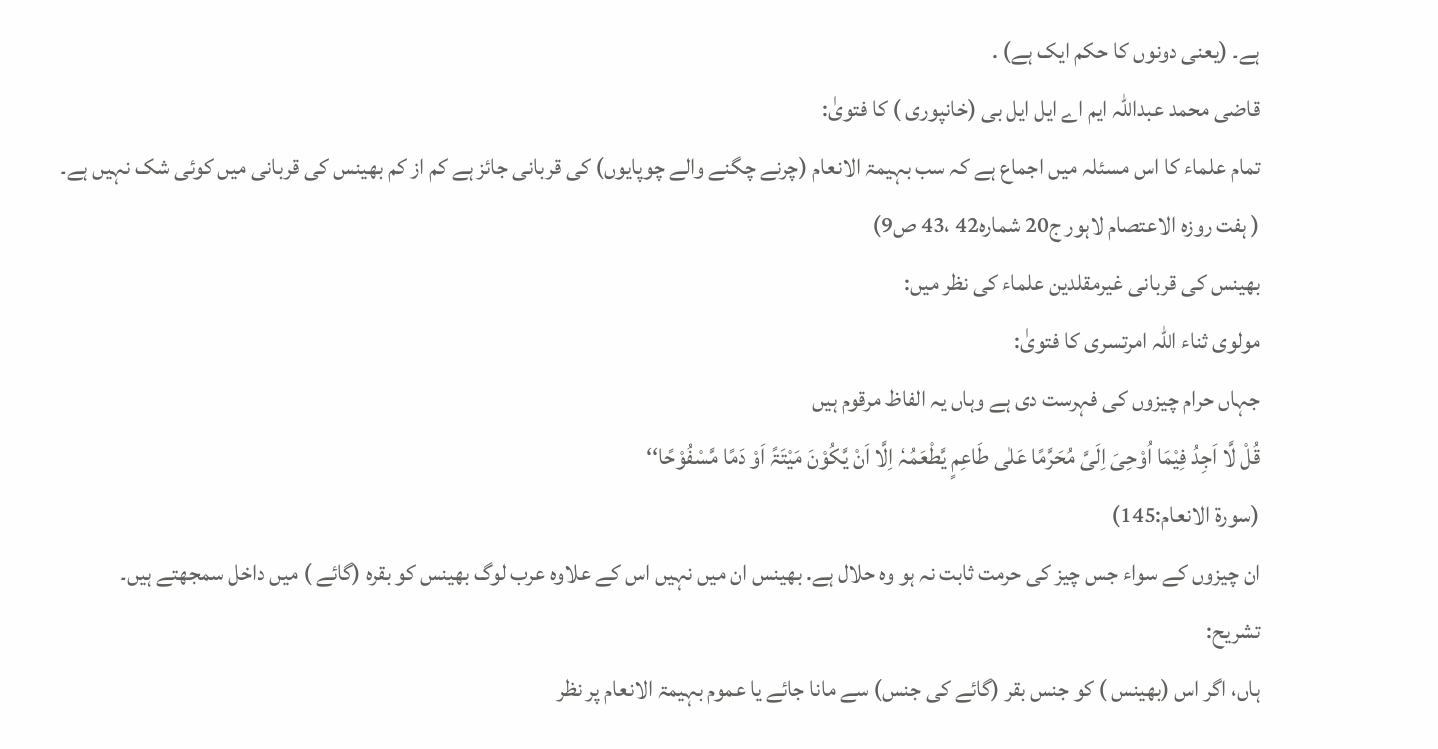ہے۔ (یعنی دونوں کا حکم ایک ہے) .
قاضی محمد عبداللہ ایم اے ایل ایل بی (خانپوری ) کا فتویٰ:
تمام علماء کا اس مسئلہ میں اجماع ہے کہ سب بہیمۃ الانعام (چرنے چگنے والے چوپایوں) کی قربانی جائز ہے کم از کم بھینس کی قربانی میں کوئی شک نہیں ہے۔
( ہفت روزہ الاعتصام لاہور ج20 شمارہ42 ،43 ص9)
بھینس کی قربانی غیرمقلدین علماء کی نظر میں:
مولوی ثناء اللہ امرتسری کا فتویٰ:
جہاں حرام چیزوں کی فہرست دی ہے وہاں یہ الفاظ مرقوم ہیں
قُلْ لَّا اَجِدُ فِیْمَا اُوْحِیَ اِلَیَّ مُحَرَّمًا عَلٰی طَاعِمٍ یَّطْعَمُہٗ اِلَّا اَنْ یَّکُوْنَ مَیْتَۃً اَوْ دَمًا مَّسْفُوْحًا‘‘
(سورۃ الانعام:145)
ان چیزوں کے سواء جس چیز کی حرمت ثابت نہ ہو وہ حلال ہے. بھینس ان میں نہیں اس کے علاوہ عرب لوگ بھینس کو بقرہ (گائے ) میں داخل سمجھتے ہیں۔
تشریح:
ہاں، اگر اس (بھینس ) کو جنس بقر (گائے کی جنس) سے مانا جائے یا عموم بہیمۃ الانعام پر نظر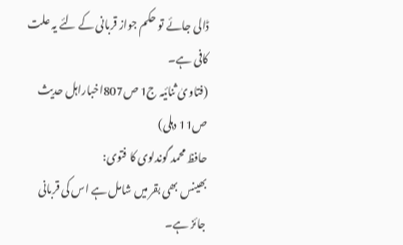ڈالی جائے تو حکم جواز قربانی کے لئے یہ علت کافی ہے۔
(فتاویٰ ثنائیہ ج1 ص807اخباراہل حدیث ص11 دہلی)
حافظ محمد گوندلوی کا فتوی:
بھینس بھی بقر میں شامل ہے اس کی قربانی جائز ہے۔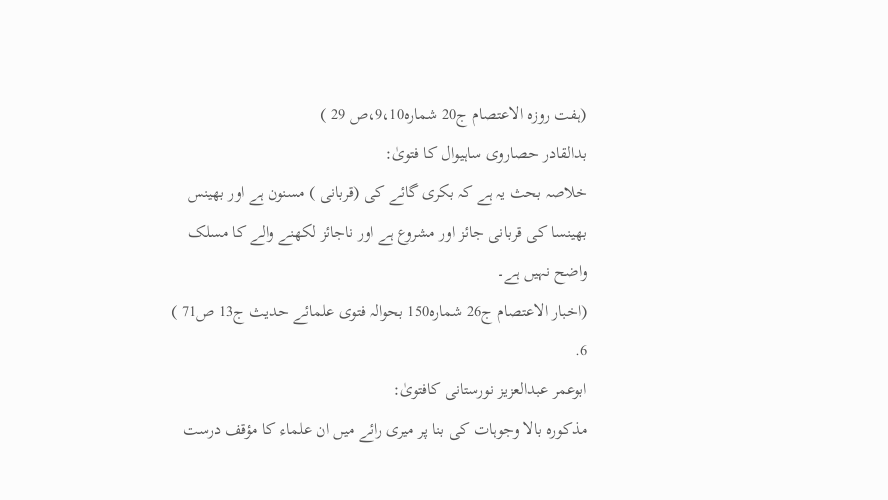(ہفت روزہ الاعتصام ج20 شمارہ9،10،ص 29 )
بدالقادر حصاروی ساہیوال کا فتویٰ:
خلاصہ بحث یہ ہے کہ بکری گائے کی (قربانی ) مسنون ہے اور بھینس بھینسا کی قربانی جائز اور مشروع ہے اور ناجائز لکھنے والے کا مسلک واضح نہیں ہے۔
(اخبار الاعتصام ج26 شمارہ150 بحوالہ فتوی علمائے حدیث ج13 ص71 ) 6.
ابوعمر عبدالعزیز نورستانی کافتویٰ:
مذکورہ بالا وجوہات کی بنا پر میری رائے میں ان علماء کا مؤقف درست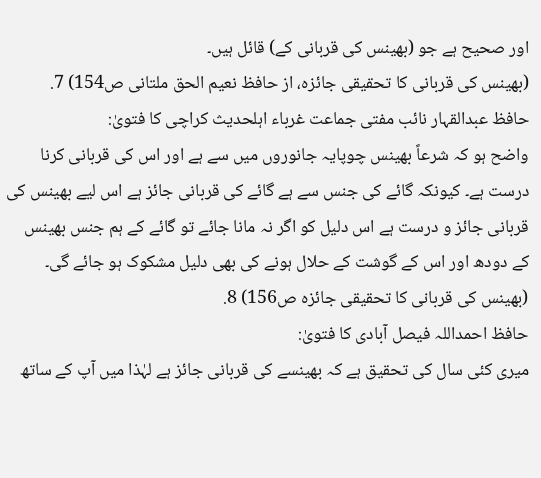اور صحیح ہے جو (بھینس کی قربانی کے) قائل ہیں۔
(بھینس کی قربانی کا تحقیقی جائزہ، از حافظ نعیم الحق ملتانی ص154) 7.
حافظ عبدالقہار نائب مفتی جماعت غرباء اہلحدیث کراچی کا فتویٰ:
واضح ہو کہ شرعاً بھینس چوپایہ جانوروں میں سے ہے اور اس کی قربانی کرنا درست ہے۔ کیونکہ گائے کی جنس سے ہے گائے کی قربانی جائز ہے اس لیے بھینس کی قربانی جائز و درست ہے اس دلیل کو اگر نہ مانا جائے تو گائے کے ہم جنس بھینس کے دودھ اور اس کے گوشت کے حلال ہونے کی بھی دلیل مشکوک ہو جائے گی۔
(بھینس کی قربانی کا تحقیقی جائزہ ص156) 8.
حافظ احمداللہ فیصل آبادی کا فتویٰ:
میری کئی سال کی تحقیق ہے کہ بھینسے کی قربانی جائز ہے لہٰذا میں آپ کے ساتھ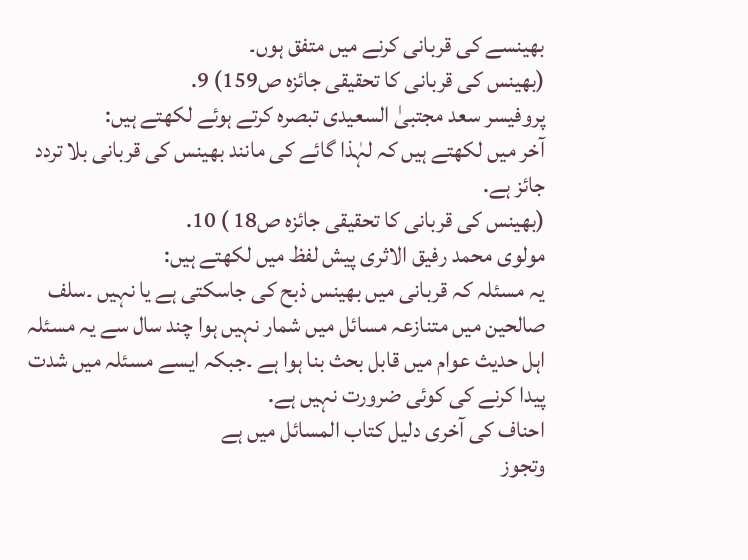بھینسے کی قربانی کرنے میں متفق ہوں۔
(بھینس کی قربانی کا تحقیقی جائزہ ص159) 9.
پروفیسر سعد مجتبیٰ السعیدی تبصرہ کرتے ہوئے لکھتے ہیں:
آخر میں لکھتے ہیں کہ لہٰذا گائے کی مانند بھینس کی قربانی بلا تردد جائز ہے.
(بھینس کی قربانی کا تحقیقی جائزہ ص18 ) 10.
مولوی محمد رفیق الاثری پیش لفظ میں لکھتے ہیں:
یہ مسئلہ کہ قربانی میں بھینس ذبح کی جاسکتی ہے یا نہیں ۔سلف صالحین میں متنازعہ مسائل میں شمار نہیں ہوا چند سال سے یہ مسئلہ اہل حدیث عوام میں قابل بحث بنا ہوا ہے ۔جبکہ ایسے مسئلہ میں شدت پیدا کرنے کی کوئی ضرورت نہیں ہے.
احناف کی آخری دلیل کتاب المسائل میں ہے
وتجوز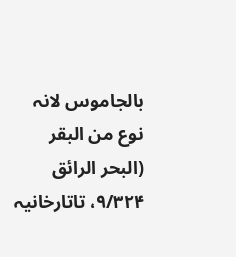بالجاموس لانہ نوع من البقر
(البحر الرائق ۹/۳۲۴، تاتارخانیہ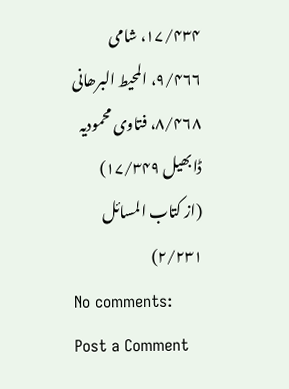۱۷/۴۳۴، شامی ۹/۴۶۶، المحیط البرھانی ۸/۴۶۸، فتاوی محمودیہ ڈابھیل ۱۷/۳۴۹)
(از کتاب المسائل ۲/۲۳۱)
No comments:
Post a Comment